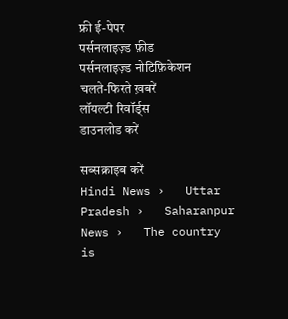फ्री ई-पेपर
पर्सनलाइज़्ड फ़ीड
पर्सनलाइज़्ड नोटिफ़िकेशन
चलते-फिरते ख़बरें
लॉयल्टी रिवॉर्ड्स
डाउनलोड करें

सब्सक्राइब करें
Hindi News ›   Uttar Pradesh ›   Saharanpur News ›   The country is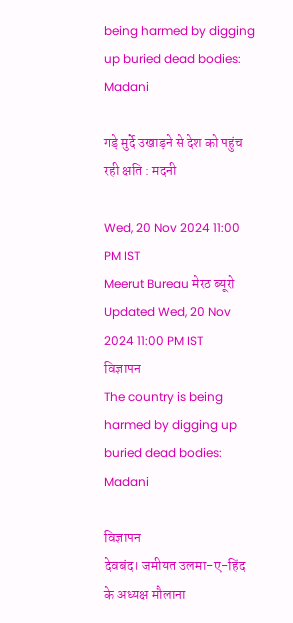being harmed by digging up buried dead bodies: Madani

गड़े मुर्दे उखाड़ने से देश को पहुंच रही क्षति : मदनी

Wed, 20 Nov 2024 11:00 PM IST
Meerut Bureau मेरठ ब्यूरो
Updated Wed, 20 Nov 2024 11:00 PM IST
विज्ञापन
The country is being harmed by digging up buried dead bodies: Madani

विज्ञापन
देवबंद। जमीयत उलमा-ए-हिंद के अध्यक्ष मौलाना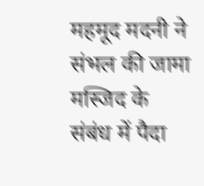महमूद मदनी ने संभल की जामा मस्जिद के संबंध में पैदा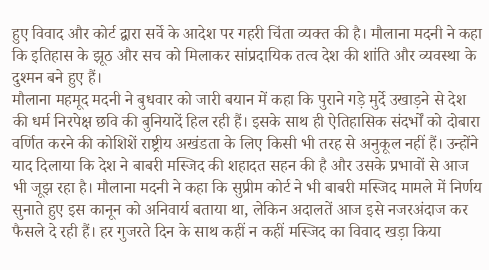हुए विवाद और कोर्ट द्वारा सर्वे के आदेश पर गहरी चिंता व्यक्त की है। मौलाना मदनी ने कहा कि इतिहास के झूठ और सच को मिलाकर सांप्रदायिक तत्व देश की शांति और व्यवस्था के दुश्मन बने हुए हैं।
मौलाना महमूद मदनी ने बुधवार को जारी बयान में कहा कि पुराने गड़े मुर्दे उखाड़ने से देश की धर्म निरपेक्ष छवि की बुनियादें हिल रही हैं। इसके साथ ही ऐतिहासिक संदर्भों को दोबारा वर्णित करने की कोशिशें राष्ट्रीय अखंडता के लिए किसी भी तरह से अनुकूल नहीं हैं। उन्होंने याद दिलाया कि देश ने बाबरी मस्जिद की शहादत सहन की है और उसके प्रभावों से आज भी जूझ रहा है। मौलाना मदनी ने कहा कि सुप्रीम कोर्ट ने भी बाबरी मस्जिद मामले में निर्णय सुनाते हुए इस कानून को अनिवार्य बताया था, लेकिन अदालतें आज इसे नजरअंदाज कर फैसले दे रही हैं। हर गुजरते दिन के साथ कहीं न कहीं मस्जिद का विवाद खड़ा किया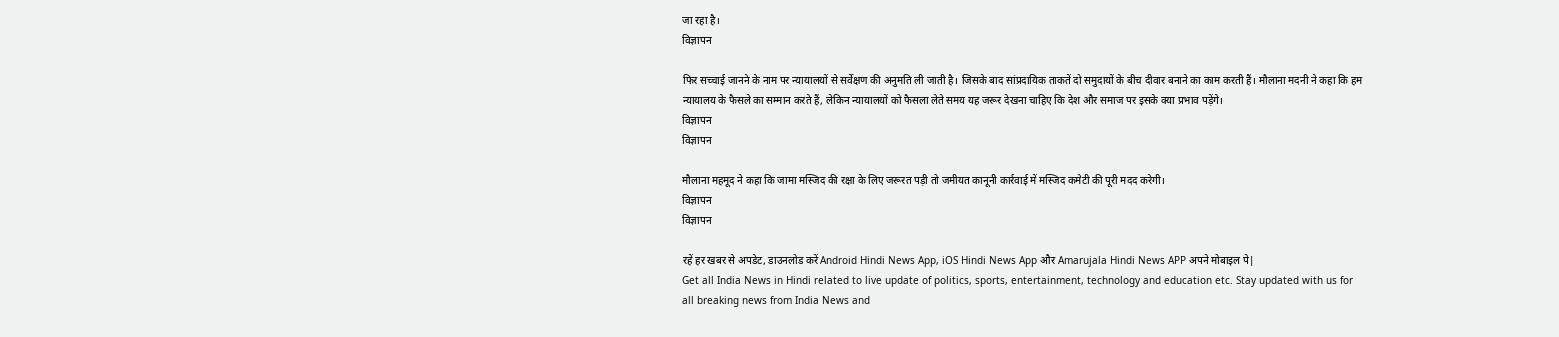जा रहा है।
विज्ञापन

फिर सच्चाई जानने के नाम पर न्यायालयों से सर्वेक्षण की अनुमति ली जाती है। जिसके बाद सांप्रदायिक ताकतें दो समुदायों के बीच दीवार बनाने का काम करती हैं। मौलाना मदनी ने कहा कि हम न्यायालय के फैसले का सम्मान करते हैं, लेकिन न्यायालयों को फैसला लेते समय यह जरूर देखना चाहिए कि देश और समाज पर इसके क्या प्रभाव पड़ेंगे।
विज्ञापन
विज्ञापन

मौलाना महमूद ने कहा कि जामा मस्जिद की रक्षा के लिए जरूरत पड़ी तो जमीयत कानूनी कार्रवाई में मस्जिद कमेटी की पूरी मदद करेगी।
विज्ञापन
विज्ञापन

रहें हर खबर से अपडेट, डाउनलोड करें Android Hindi News App, iOS Hindi News App और Amarujala Hindi News APP अपने मोबाइल पे|
Get all India News in Hindi related to live update of politics, sports, entertainment, technology and education etc. Stay updated with us for all breaking news from India News and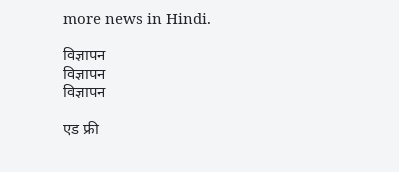more news in Hindi.

विज्ञापन
विज्ञापन
विज्ञापन

एड फ्री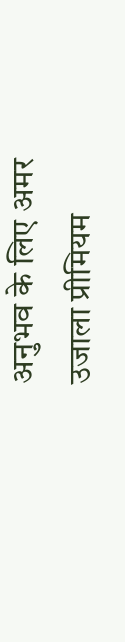अनुभव के लिए अमर उजाला प्रीमियम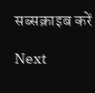सब्सक्राइब करें

Next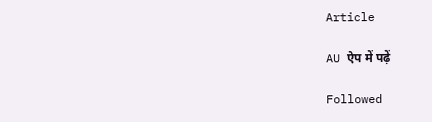Article

AU ऐप में पढ़ें

Followed